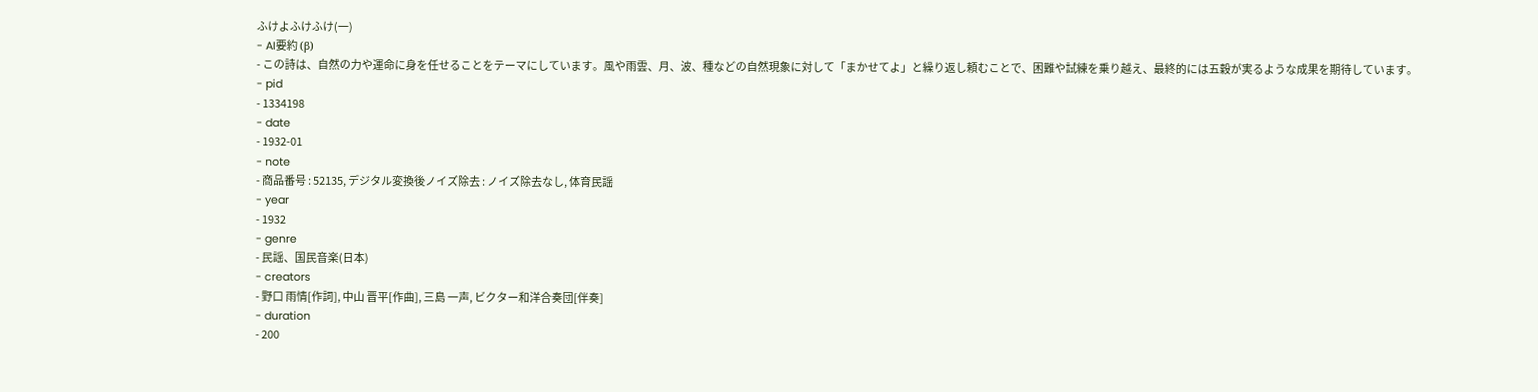ふけよふけふけ(一)
- AI要約 (β)
- この詩は、自然の力や運命に身を任せることをテーマにしています。風や雨雲、月、波、種などの自然現象に対して「まかせてよ」と繰り返し頼むことで、困難や試練を乗り越え、最終的には五穀が実るような成果を期待しています。
- pid
- 1334198
- date
- 1932-01
- note
- 商品番号 : 52135, デジタル変換後ノイズ除去 : ノイズ除去なし, 体育民謡
- year
- 1932
- genre
- 民謡、国民音楽(日本)
- creators
- 野口 雨情[作詞], 中山 晋平[作曲], 三島 一声, ビクター和洋合奏団[伴奏]
- duration
- 200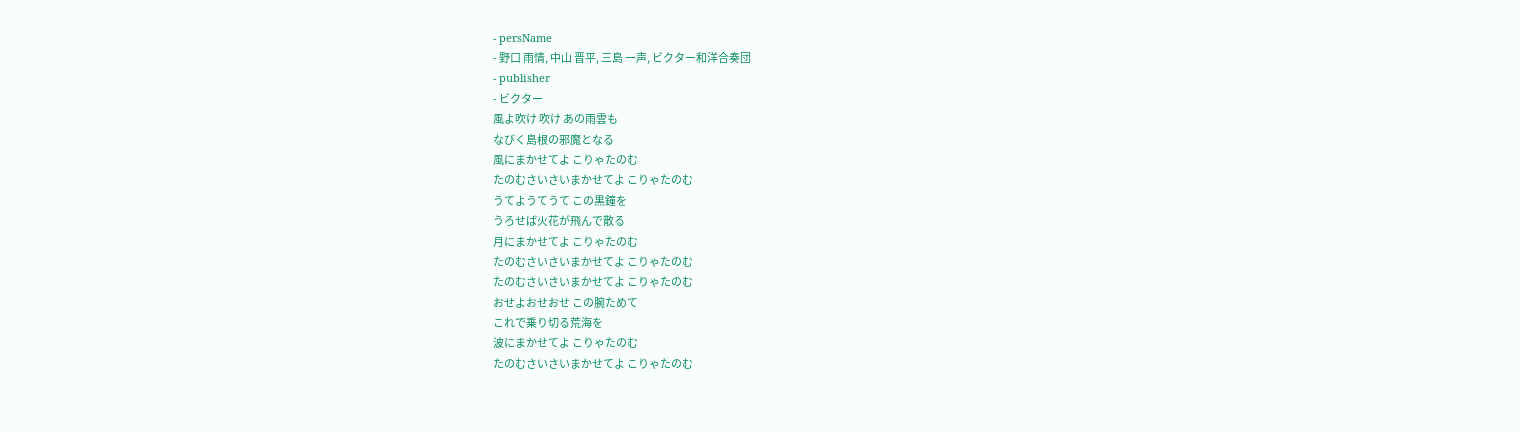- persName
- 野口 雨情, 中山 晋平, 三島 一声, ビクター和洋合奏団
- publisher
- ビクター
風よ吹け 吹け あの雨雲も
なびく島根の邪魔となる
風にまかせてよ こりゃたのむ
たのむさいさいまかせてよ こりゃたのむ
うてようてうて この黒鐘を
うろせば火花が飛んで散る
月にまかせてよ こりゃたのむ
たのむさいさいまかせてよ こりゃたのむ
たのむさいさいまかせてよ こりゃたのむ
おせよおせおせ この腕ためて
これで乗り切る荒海を
波にまかせてよ こりゃたのむ
たのむさいさいまかせてよ こりゃたのむ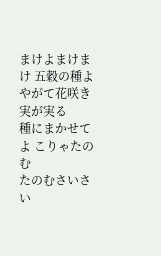まけよまけまけ 五穀の種よ
やがて花咲き実が実る
種にまかせてよ こりゃたのむ
たのむさいさい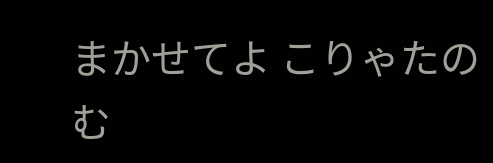まかせてよ こりゃたのむ